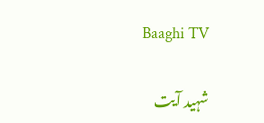Baaghi TV

شہید آیت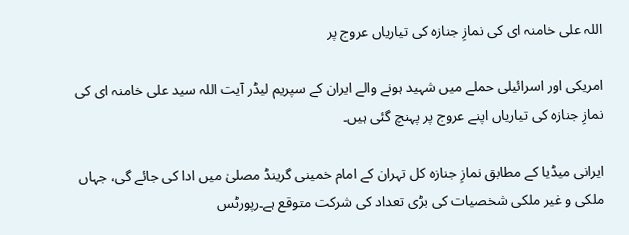اللہ علی خامنہ ای کی نمازِ جنازہ کی تیاریاں عروج پر

امریکی اور اسرائیلی حملے میں شہید ہونے والے ایران کے سپریم لیڈر آیت اللہ سید علی خامنہ ای کی نمازِ جنازہ کی تیاریاں اپنے عروج پر پہنچ گئی ہیں۔

ایرانی میڈیا کے مطابق نمازِ جنازہ کل تہران کے امام خمینی گرینڈ مصلیٰ میں ادا کی جائے گی، جہاں ملکی و غیر ملکی شخصیات کی بڑی تعداد کی شرکت متوقع ہے۔رپورٹس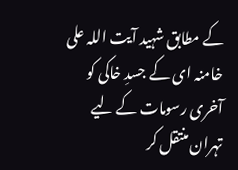کے مطابق شہید آیت اللہ علی خامنہ ای کے جسدِ خاکی کو آخری رسومات کے لیے تہران منتقل کر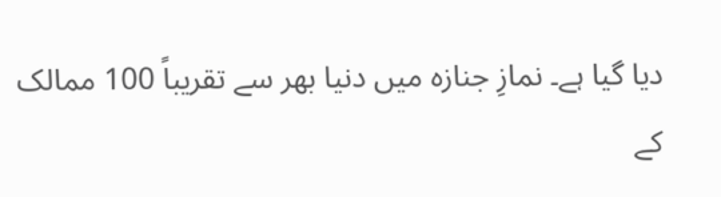دیا گیا ہے۔ نمازِ جنازہ میں دنیا بھر سے تقریباً 100 ممالک کے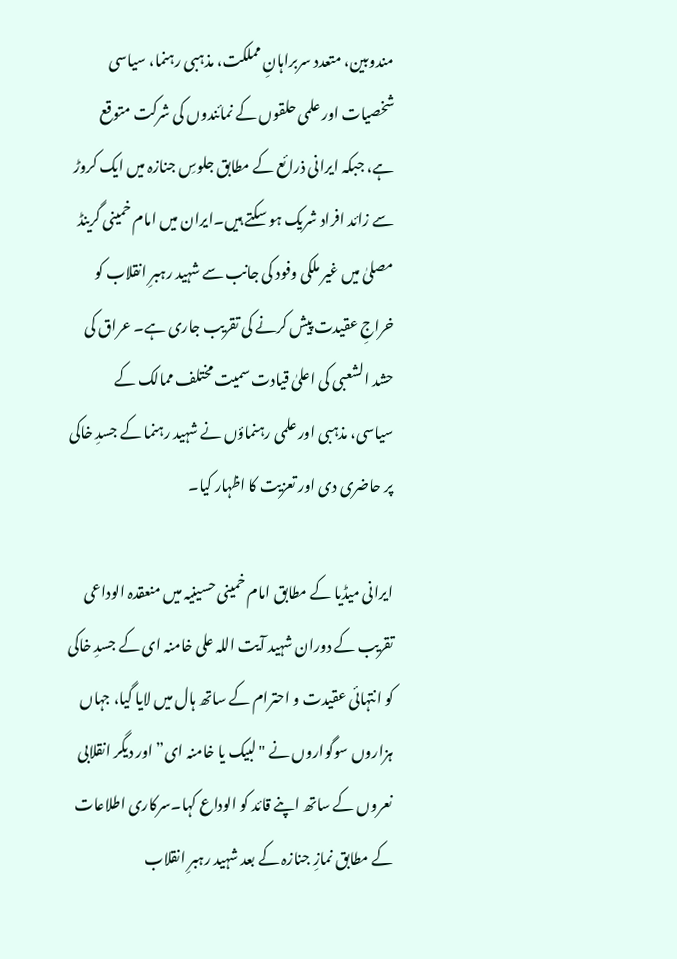مندوبین، متعدد سربراہانِ مملکت، مذہبی رہنما، سیاسی شخصیات اور علمی حلقوں کے نمائندوں کی شرکت متوقع ہے، جبکہ ایرانی ذرائع کے مطابق جلوسِ جنازہ میں ایک کروڑ سے زائد افراد شریک ہو سکتے ہیں۔ایران میں امام خمینی گرینڈ مصلیٰ میں غیر ملکی وفود کی جانب سے شہید رہبرِ انقلاب کو خراجِ عقیدت پیش کرنے کی تقریب جاری ہے۔ عراق کی حشد الشعبی کی اعلیٰ قیادت سمیت مختلف ممالک کے سیاسی، مذہبی اور علمی رہنماؤں نے شہید رہنما کے جسدِ خاکی پر حاضری دی اور تعزیت کا اظہار کیا۔

ایرانی میڈیا کے مطابق امام خمینی حسینیہ میں منعقدہ الوداعی تقریب کے دوران شہید آیت اللہ علی خامنہ ای کے جسدِ خاکی کو انتہائی عقیدت و احترام کے ساتھ ہال میں لایا گیا، جہاں ہزاروں سوگواروں نے "لبیک یا خامنہ ای” اور دیگر انقلابی نعروں کے ساتھ اپنے قائد کو الوداع کہا۔سرکاری اطلاعات کے مطابق نمازِ جنازہ کے بعد شہید رہبرِ انقلاب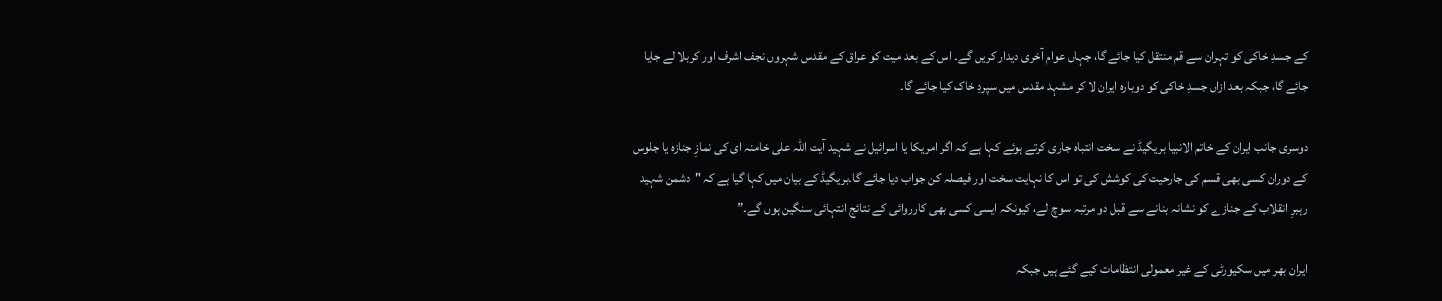کے جسدِ خاکی کو تہران سے قم منتقل کیا جائے گا، جہاں عوام آخری دیدار کریں گے۔ اس کے بعد میت کو عراق کے مقدس شہروں نجف اشرف اور کربلا لے جایا جائے گا، جبکہ بعد ازاں جسدِ خاکی کو دوبارہ ایران لا کر مشہد مقدس میں سپردِ خاک کیا جائے گا۔

دوسری جانب ایران کے خاتم الانبیا بریگیڈ نے سخت انتباہ جاری کرتے ہوئے کہا ہے کہ اگر امریکا یا اسرائیل نے شہید آیت اللہ علی خامنہ ای کی نمازِ جنازہ یا جلوس کے دوران کسی بھی قسم کی جارحیت کی کوشش کی تو اس کا نہایت سخت اور فیصلہ کن جواب دیا جائے گا۔بریگیڈ کے بیان میں کہا گیا ہے کہ "دشمن شہید رہبرِ انقلاب کے جنازے کو نشانہ بنانے سے قبل دو مرتبہ سوچ لے، کیونکہ ایسی کسی بھی کارروائی کے نتائج انتہائی سنگین ہوں گے۔”

ایران بھر میں سکیورٹی کے غیر معمولی انتظامات کیے گئے ہیں جبکہ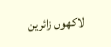لاکھوں زائرین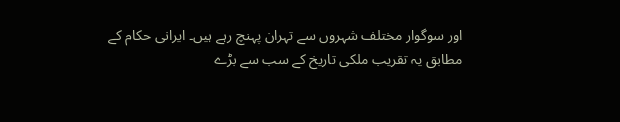اور سوگوار مختلف شہروں سے تہران پہنچ رہے ہیں۔ ایرانی حکام کے مطابق یہ تقریب ملکی تاریخ کے سب سے بڑے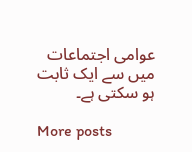عوامی اجتماعات میں سے ایک ثابت ہو سکتی ہے۔

More posts